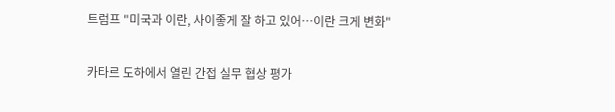트럼프 "미국과 이란, 사이좋게 잘 하고 있어…이란 크게 변화"

카타르 도하에서 열린 간접 실무 협상 평가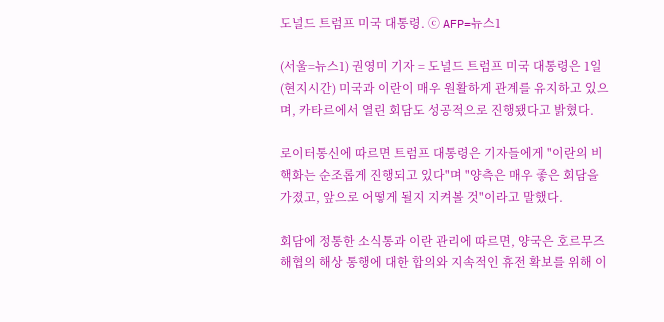도널드 트럼프 미국 대통령. ⓒ AFP=뉴스1

(서울=뉴스1) 권영미 기자 = 도널드 트럼프 미국 대통령은 1일(현지시간) 미국과 이란이 매우 원활하게 관계를 유지하고 있으며, 카타르에서 열린 회담도 성공적으로 진행됐다고 밝혔다.

로이터통신에 따르면 트럼프 대통령은 기자들에게 "이란의 비핵화는 순조롭게 진행되고 있다"며 "양측은 매우 좋은 회담을 가졌고, 앞으로 어떻게 될지 지켜볼 것"이라고 말했다.

회담에 정통한 소식통과 이란 관리에 따르면, 양국은 호르무즈 해협의 해상 통행에 대한 합의와 지속적인 휴전 확보를 위해 이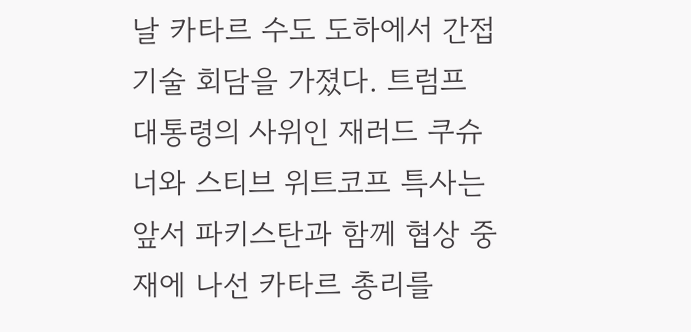날 카타르 수도 도하에서 간접 기술 회담을 가졌다. 트럼프 대통령의 사위인 재러드 쿠슈너와 스티브 위트코프 특사는 앞서 파키스탄과 함께 협상 중재에 나선 카타르 총리를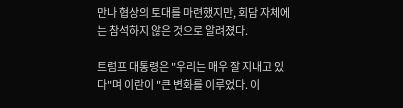만나 협상의 토대를 마련했지만, 회담 자체에는 참석하지 않은 것으로 알려졌다.

트럼프 대통령은 "우리는 매우 잘 지내고 있다"며 이란이 "큰 변화를 이루었다. 이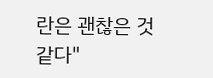란은 괜찮은 것 같다"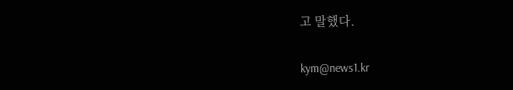고 말했다.

kym@news1.kr